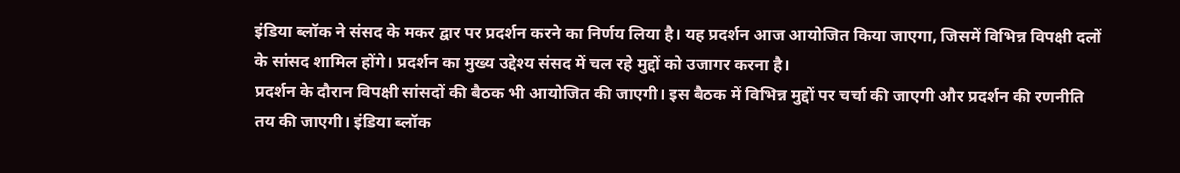इंडिया ब्लॉक ने संसद के मकर द्वार पर प्रदर्शन करने का निर्णय लिया है। यह प्रदर्शन आज आयोजित किया जाएगा, जिसमें विभिन्न विपक्षी दलों के सांसद शामिल होंगे। प्रदर्शन का मुख्य उद्देश्य संसद में चल रहे मुद्दों को उजागर करना है।
प्रदर्शन के दौरान विपक्षी सांसदों की बैठक भी आयोजित की जाएगी। इस बैठक में विभिन्न मुद्दों पर चर्चा की जाएगी और प्रदर्शन की रणनीति तय की जाएगी। इंडिया ब्लॉक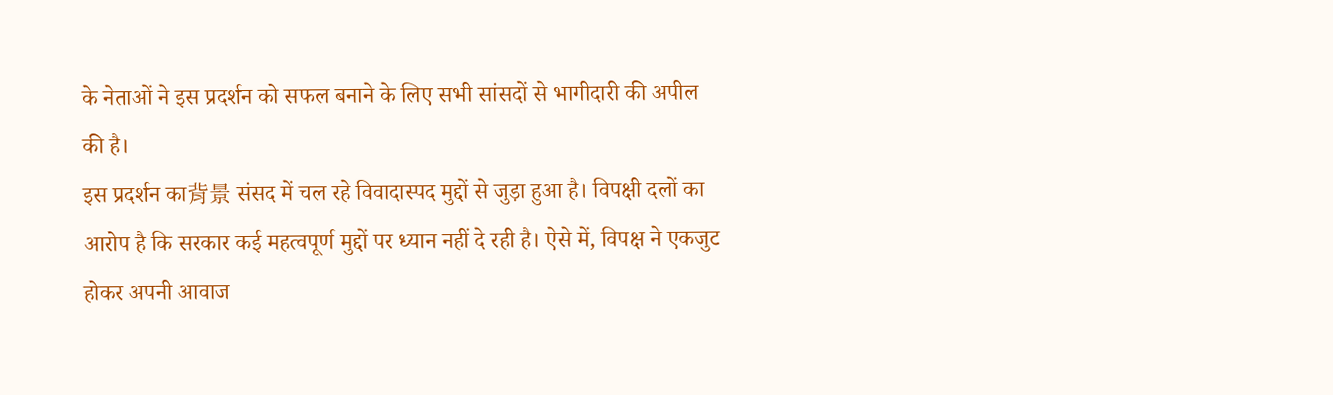के नेताओं ने इस प्रदर्शन को सफल बनाने के लिए सभी सांसदों से भागीदारी की अपील की है।
इस प्रदर्शन का背景 संसद में चल रहे विवादास्पद मुद्दों से जुड़ा हुआ है। विपक्षी दलों का आरोप है कि सरकार कई महत्वपूर्ण मुद्दों पर ध्यान नहीं दे रही है। ऐसे में, विपक्ष ने एकजुट होकर अपनी आवाज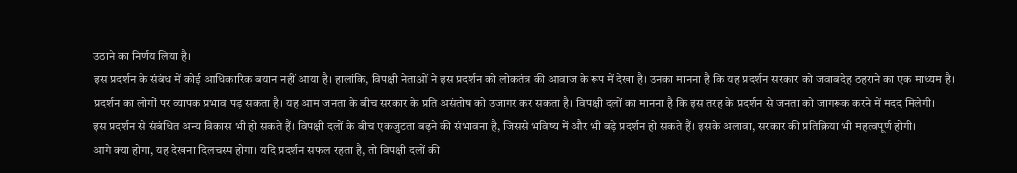उठाने का निर्णय लिया है।
इस प्रदर्शन के संबंध में कोई आधिकारिक बयान नहीं आया है। हालांकि, विपक्षी नेताओं ने इस प्रदर्शन को लोकतंत्र की आवाज के रूप में देखा है। उनका मानना है कि यह प्रदर्शन सरकार को जवाबदेह ठहराने का एक माध्यम है।
प्रदर्शन का लोगों पर व्यापक प्रभाव पड़ सकता है। यह आम जनता के बीच सरकार के प्रति असंतोष को उजागर कर सकता है। विपक्षी दलों का मानना है कि इस तरह के प्रदर्शन से जनता को जागरूक करने में मदद मिलेगी।
इस प्रदर्शन से संबंधित अन्य विकास भी हो सकते हैं। विपक्षी दलों के बीच एकजुटता बढ़ने की संभावना है, जिससे भविष्य में और भी बड़े प्रदर्शन हो सकते हैं। इसके अलावा, सरकार की प्रतिक्रिया भी महत्वपूर्ण होगी।
आगे क्या होगा, यह देखना दिलचस्प होगा। यदि प्रदर्शन सफल रहता है, तो विपक्षी दलों की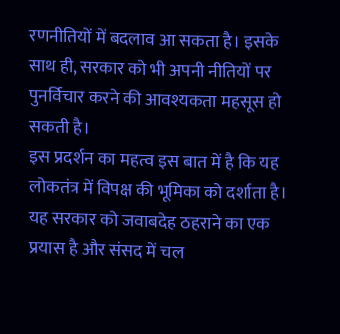रणनीतियों में बदलाव आ सकता है। इसके साथ ही, सरकार को भी अपनी नीतियों पर पुनर्विचार करने की आवश्यकता महसूस हो सकती है।
इस प्रदर्शन का महत्व इस बात में है कि यह लोकतंत्र में विपक्ष की भूमिका को दर्शाता है। यह सरकार को जवाबदेह ठहराने का एक प्रयास है और संसद में चल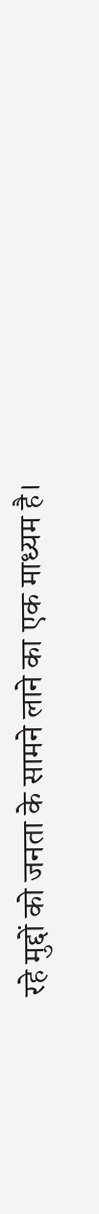रहे मुद्दों को जनता के सामने लाने का एक माध्यम है।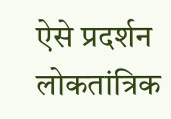ऐसे प्रदर्शन लोकतांत्रिक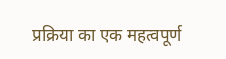प्रक्रिया का एक महत्वपूर्ण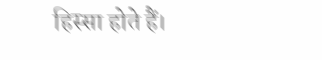हिस्सा होते हैं।